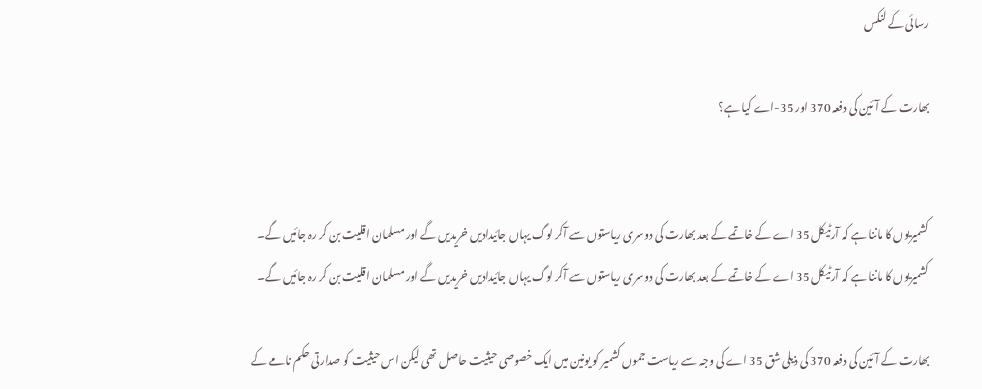رسائی کے لنکس

بھارت کے آئین کی دفعہ 370 اور 35-اے کیا ہے؟


کشمیریوں کا ماننا ہے کہ آرٹیکل 35 اے کے خاتمے کے بعد بھارت کی دوسری ریاستوں سے آکر لوگ یہاں جائیدادیں خریدیں گے اور مسلمان اقلیت بن کر رہ جائیں گے۔
کشمیریوں کا ماننا ہے کہ آرٹیکل 35 اے کے خاتمے کے بعد بھارت کی دوسری ریاستوں سے آکر لوگ یہاں جائیدادیں خریدیں گے اور مسلمان اقلیت بن کر رہ جائیں گے۔

بھارت کے آئین کی دفعہ 370 کی ذیلی شق 35 اے کی وجہ سے ریاست جموں کشمیر کو یونین میں ایک خصوصی حیثیت حاصل تھی لیکن اس حیثیت کو صدارتی حکم نامے کے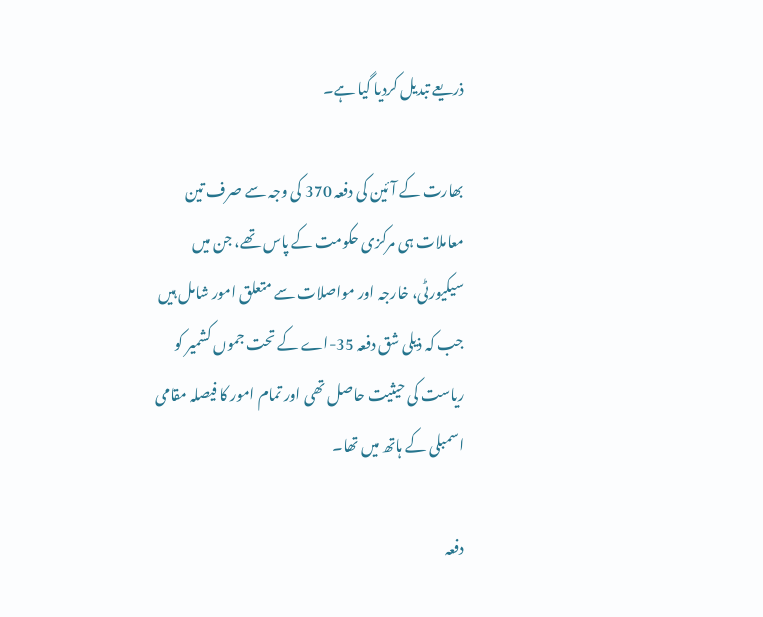ذریعے تبدیل کردیا گیا ہے۔

بھارت کے آئین کی دفعہ 370 کی وجہ سے صرف تین معاملات ہی مرکزی حکومت کے پاس تھے، جن میں سیکیورٹی، خارجہ اور مواصلات سے متعلق امور شامل ہیں جب کہ ذیلی شق دفعہ 35-اے کے تحت جموں کشمیر کو ریاست کی حیثیت حاصل تھی اور تمام امور کا فیصلہ مقامی اسمبلی کے ہاتھ میں تھا۔

دفعہ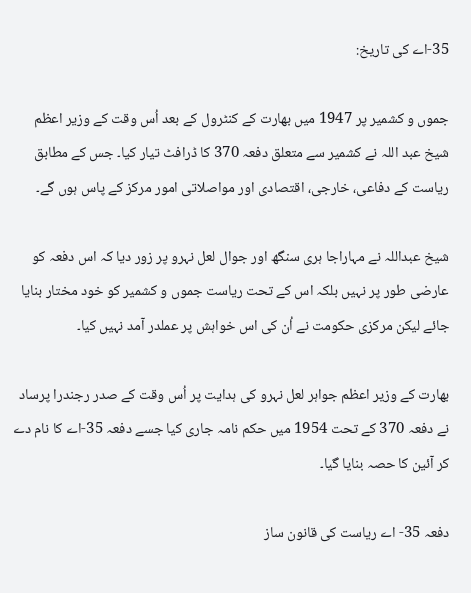35-اے کی تاریخ:

جموں و کشمیر پر 1947 میں بھارت کے کنٹرول کے بعد اُس وقت کے وزیر اعظم شیخ عبد اللہ نے کشمیر سے متعلق دفعہ 370 کا ڈرافٹ تیار کیا۔ جس کے مطابق ریاست کے دفاعی، خارجی، اقتصادی اور مواصلاتی امور مرکز کے پاس ہوں گے۔

شیخ عبداللہ نے مہاراجا ہری سنگھ اور جوال لعل نہرو پر زور دیا کہ اس دفعہ کو عارضی طور پر نہیں بلکہ اس کے تحت ریاست جموں و کشمیر کو خود مختار بنایا جائے لیکن مرکزی حکومت نے اُن کی اس خواہش پر عملدر آمد نہیں کیا۔

بھارت کے وزیر اعظم جواہر لعل نہرو کی ہدایت پر اُس وقت کے صدر رجندرا پرساد نے دفعہ 370 کے تحت 1954 میں حکم نامہ جاری کیا جسے دفعہ 35-اے کا نام دے کر آئین کا حصہ بنایا گیا۔

دفعہ 35- اے ریاست کی قانون ساز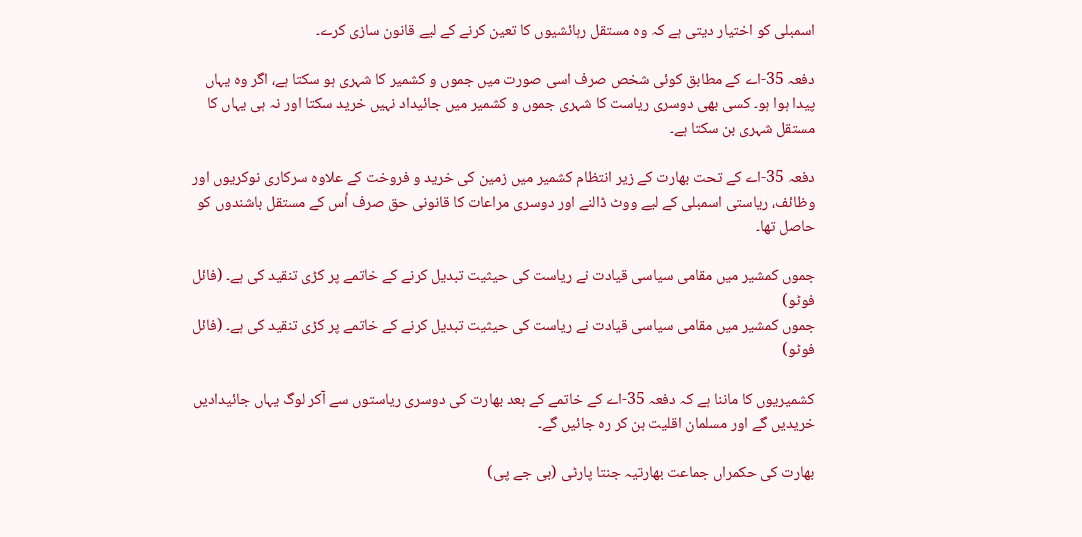اسمبلی کو اختیار دیتی ہے کہ وہ مستقل رہائشیوں کا تعین کرنے کے لیے قانون سازی کرے۔

دفعہ 35-اے کے مطابق کوئی شخص صرف اسی صورت میں جموں و کشمیر کا شہری ہو سکتا ہے، اگر وہ یہاں پیدا ہوا ہو۔ کسی بھی دوسری ریاست کا شہری جموں و کشمیر میں جائیداد نہیں خرید سکتا اور نہ ہی یہاں کا مستقل شہری بن سکتا ہے۔

دفعہ 35-اے کے تحت بھارت کے زیر انتظام کشمیر میں زمین کی خرید و فروخت کے علاوہ سرکاری نوکریوں اور وظائف، ریاستی اسمبلی کے لیے ووٹ ڈالنے اور دوسری مراعات کا قانونی حق صرف اُس کے مستقل باشندوں کو حاصل تھا۔

جموں کمشیر میں مقامی سیاسی قیادت نے ریاست کی حیثیت تبدیل کرنے کے خاتمے پر کڑی تنقید کی ہے۔ (فائل فوٹو)
جموں کمشیر میں مقامی سیاسی قیادت نے ریاست کی حیثیت تبدیل کرنے کے خاتمے پر کڑی تنقید کی ہے۔ (فائل فوٹو)

کشمیریوں کا ماننا ہے کہ دفعہ 35-اے کے خاتمے کے بعد بھارت کی دوسری ریاستوں سے آکر لوگ یہاں جائیدادیں خریدیں گے اور مسلمان اقلیت بن کر رہ جائیں گے۔

بھارت کی حکمراں جماعت بھارتیہ جنتا پارٹی (بی جے پی)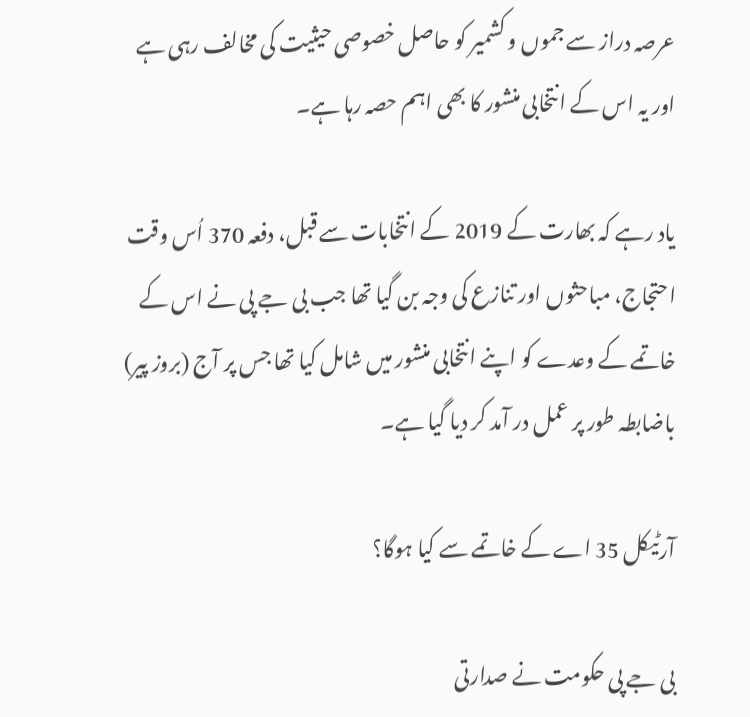عرصہ دراز سے جموں و کشمیر کو حاصل خصوصی حیثیت کی مخالف رہی ہے اور یہ اس کے انتخابی منشور کا بھی اہم حصہ رہا ہے۔

یاد رہے کہ بھارت کے 2019 کے انتخابات سے قبل، دفعہ 370 اُس وقت احتجاج، مباحثوں اور تنازع کی وجہ بن گیا تھا جب بی جے پی نے اس کے خاتمے کے وعدے کو اپنے انتخابی منشور میں شامل کیا تھا جس پر آج (بروز پیر) باضابطہ طور پر عمل در آمد کر دیا گیا ہے۔

آرٹیکل 35 اے کے خاتمے سے کیا ہوگا؟

بی جے پی حکومت نے صدارتی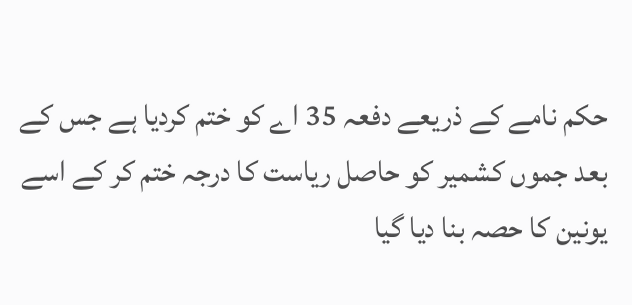حکم نامے کے ذریعے دفعہ 35 اے کو ختم کردیا ہے جس کے بعد جموں کشمیر کو حاصل ریاست کا درجہ ختم کر کے اسے یونین کا حصہ بنا دیا گیا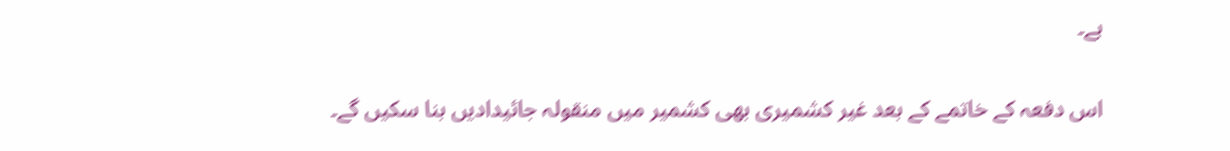ہے۔

اس دفعہ کے خاتمے کے بعد غیر کشمیری بھی کشمیر میں منقولہ جائیدادیں بنا سکیں گے۔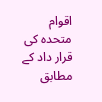اقوام متحدہ کی قرار داد کے مطابق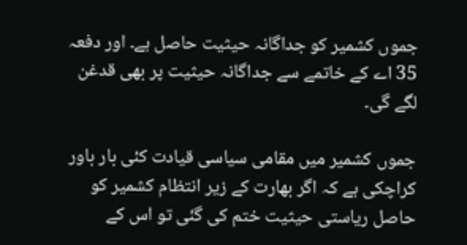جموں کشمیر کو جداگانہ حیثیت حاصل ہے۔ اور دفعہ 35 اے کے خاتمے سے جداگانہ حیثیت پر بھی قدغن لگے گی۔

جموں کشمیر میں مقامی سیاسی قیادت کئی بار باور کراچکی ہے کہ اگر بھارت کے زیر انتظام کشمیر کو حاصل ریاستی حیثیت ختم کی گئی تو اس کے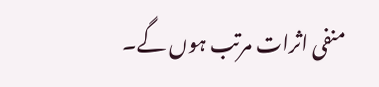منفی اثرات مرتب ہوں گے۔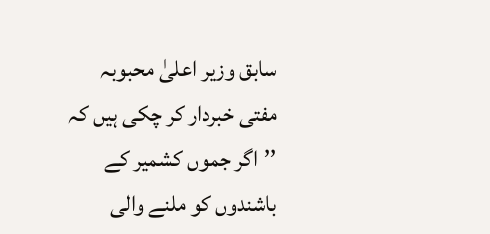سابق وزیر اعلیٰ محبوبہ مفتی خبردار کر چکی ہیں کہ ’’اگر جموں کشمیر کے باشندوں کو ملنے والی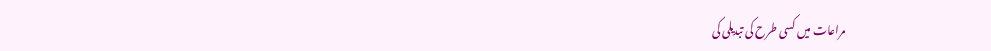مراعات میں کسی طرح کی تبدیلی کی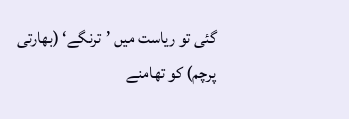گئی تو ریاست میں ’ترنگے‘ (بھارتی پرچم) کو تھامنے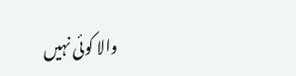والا کوئی نہیں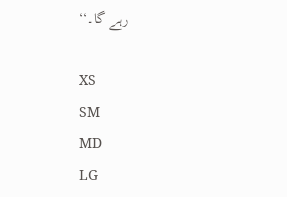رہے گا۔‘‘

XS
SM
MD
LG